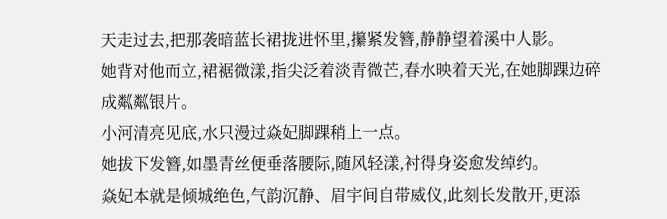天走过去,把那袭暗蓝长裙拢进怀里,攥紧发簪,静静望着溪中人影。
她背对他而立,裙裾微漾,指尖泛着淡青微芒,春水映着天光,在她脚踝边碎成粼粼银片。
小河清亮见底,水只漫过焱妃脚踝稍上一点。
她拔下发簪,如墨青丝便垂落腰际,随风轻漾,衬得身姿愈发绰约。
焱妃本就是倾城绝色,气韵沉静、眉宇间自带威仪,此刻长发散开,更添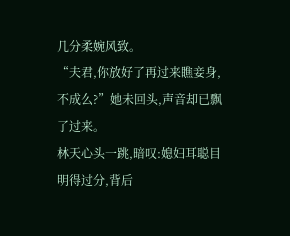几分柔婉风致。
“夫君,你放好了再过来瞧妾身,不成么?”她未回头,声音却已飘了过来。
林天心头一跳,暗叹:媳妇耳聪目明得过分,背后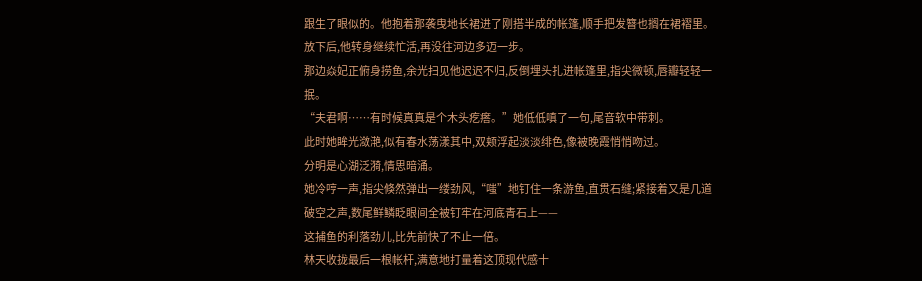跟生了眼似的。他抱着那袭曳地长裙进了刚搭半成的帐篷,顺手把发簪也搁在裙褶里。
放下后,他转身继续忙活,再没往河边多迈一步。
那边焱妃正俯身捞鱼,余光扫见他迟迟不归,反倒埋头扎进帐篷里,指尖微顿,唇瓣轻轻一抿。
“夫君啊……有时候真真是个木头疙瘩。”她低低嗔了一句,尾音软中带刺。
此时她眸光潋滟,似有春水荡漾其中,双颊浮起淡淡绯色,像被晚霞悄悄吻过。
分明是心湖泛漪,情思暗涌。
她冷哼一声,指尖倏然弹出一缕劲风,“嗤”地钉住一条游鱼,直贯石缝;紧接着又是几道破空之声,数尾鲜鳞眨眼间全被钉牢在河底青石上——
这捕鱼的利落劲儿,比先前快了不止一倍。
林天收拢最后一根帐杆,满意地打量着这顶现代感十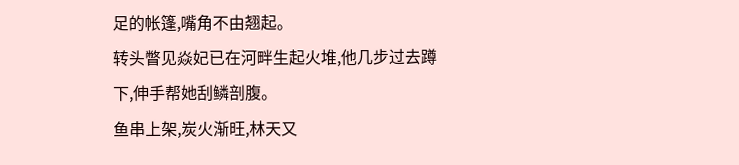足的帐篷,嘴角不由翘起。
转头瞥见焱妃已在河畔生起火堆,他几步过去蹲下,伸手帮她刮鳞剖腹。
鱼串上架,炭火渐旺,林天又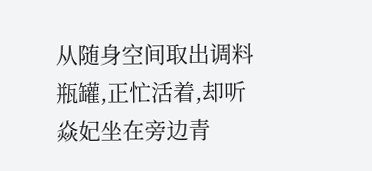从随身空间取出调料瓶罐,正忙活着,却听焱妃坐在旁边青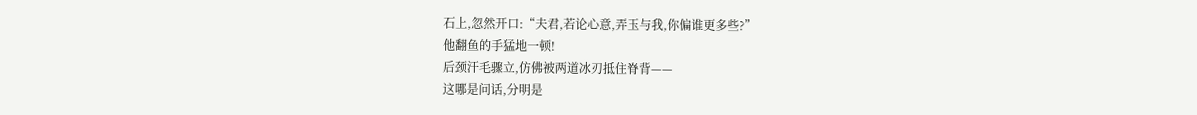石上,忽然开口:“夫君,若论心意,弄玉与我,你偏谁更多些?”
他翻鱼的手猛地一顿!
后颈汗毛骤立,仿佛被两道冰刃抵住脊背——
这哪是问话,分明是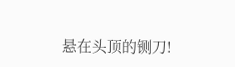悬在头顶的铡刀!